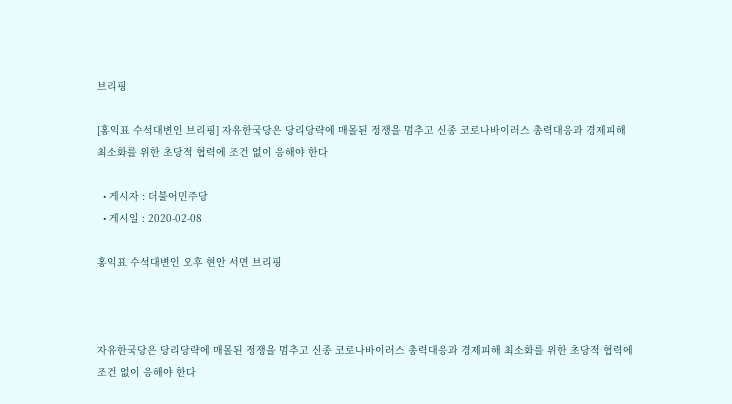브리핑

[홍익표 수석대변인 브리핑] 자유한국당은 당리당략에 매몰된 정쟁을 멈추고 신종 코로나바이러스 총력대응과 경제피해 최소화를 위한 초당적 협력에 조건 없이 응해야 한다

  • 게시자 : 더불어민주당
  • 게시일 : 2020-02-08

홍익표 수석대변인 오후 현안 서면 브리핑



자유한국당은 당리당략에 매몰된 정쟁을 멈추고 신종 코로나바이러스 총력대응과 경제피해 최소화를 위한 초당적 협력에 조건 없이 응해야 한다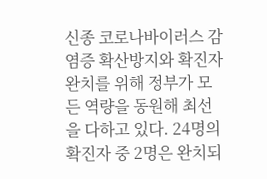신종 코로나바이러스 감염증 확산방지와 확진자 완치를 위해 정부가 모든 역량을 동원해 최선을 다하고 있다. 24명의 확진자 중 2명은 완치되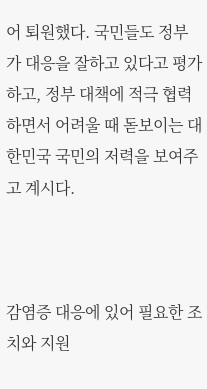어 퇴원했다. 국민들도 정부가 대응을 잘하고 있다고 평가하고, 정부 대책에 적극 협력하면서 어려울 때 돋보이는 대한민국 국민의 저력을 보여주고 계시다.



감염증 대응에 있어 필요한 조치와 지원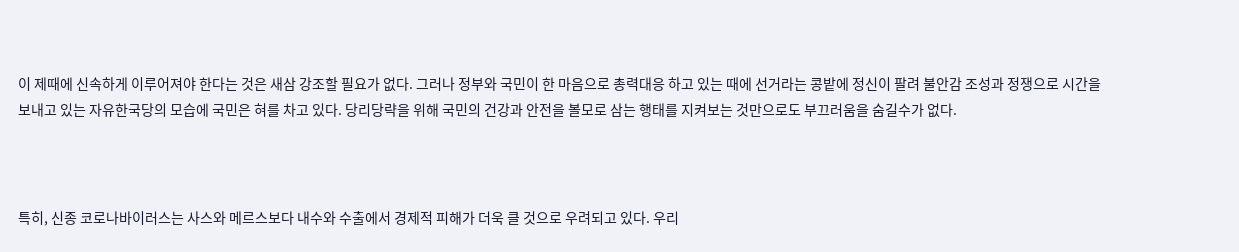이 제때에 신속하게 이루어져야 한다는 것은 새삼 강조할 필요가 없다. 그러나 정부와 국민이 한 마음으로 총력대응 하고 있는 때에 선거라는 콩밭에 정신이 팔려 불안감 조성과 정쟁으로 시간을 보내고 있는 자유한국당의 모습에 국민은 혀를 차고 있다. 당리당략을 위해 국민의 건강과 안전을 볼모로 삼는 행태를 지켜보는 것만으로도 부끄러움을 숨길수가 없다.



특히, 신종 코로나바이러스는 사스와 메르스보다 내수와 수출에서 경제적 피해가 더욱 클 것으로 우려되고 있다. 우리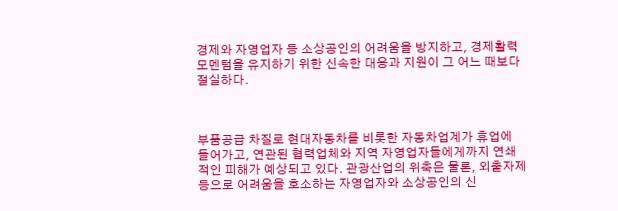경제와 자영업자 등 소상공인의 어려움을 방지하고, 경제활력 모멘텀을 유지하기 위한 신속한 대응과 지원이 그 어느 때보다 절실하다.



부품공급 차질로 현대자동차를 비롯한 자동차업계가 휴업에 들어가고, 연관된 협력업체와 지역 자영업자들에게까지 연쇄적인 피해가 예상되고 있다. 관광산업의 위축은 물론, 외출자제 등으로 어려움을 호소하는 자영업자와 소상공인의 신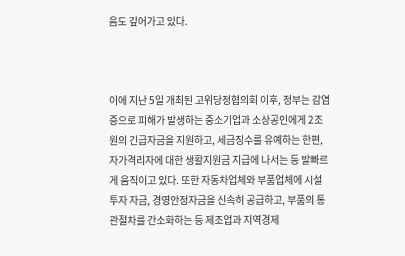음도 깊어가고 있다.



이에 지난 5일 개최된 고위당정협의회 이후, 정부는 감염증으로 피해가 발생하는 중소기업과 소상공인에게 2조원의 긴급자금을 지원하고, 세금징수를 유예하는 한편, 자가격리자에 대한 생활지원금 지급에 나서는 등 발빠르게 움직이고 있다. 또한 자동차업체와 부품업체에 시설투자 자금, 경영안정자금을 신속히 공급하고, 부품의 통관절차를 간소화하는 등 제조업과 지역경제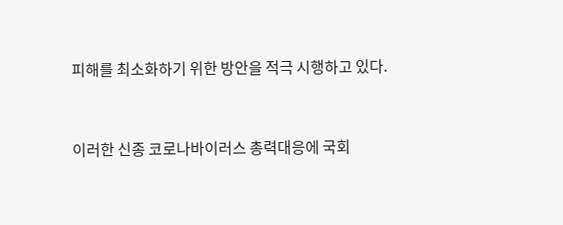피해를 최소화하기 위한 방안을 적극 시행하고 있다.



이러한 신종 코로나바이러스 총력대응에 국회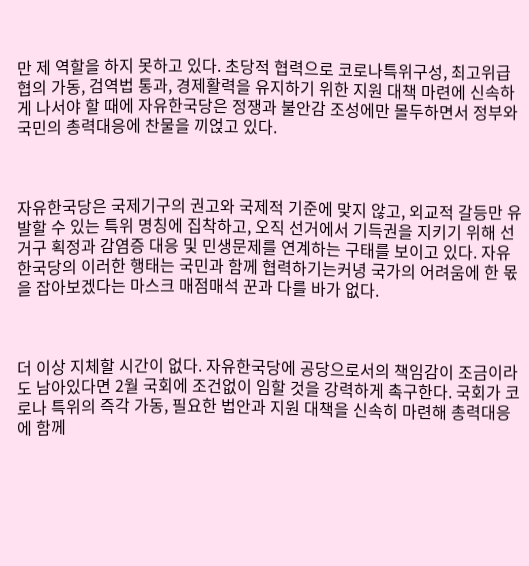만 제 역할을 하지 못하고 있다. 초당적 협력으로 코로나특위구성, 최고위급 협의 가동, 검역법 통과, 경제활력을 유지하기 위한 지원 대책 마련에 신속하게 나서야 할 때에 자유한국당은 정쟁과 불안감 조성에만 몰두하면서 정부와 국민의 총력대응에 찬물을 끼얹고 있다.



자유한국당은 국제기구의 권고와 국제적 기준에 맞지 않고, 외교적 갈등만 유발할 수 있는 특위 명칭에 집착하고, 오직 선거에서 기득권을 지키기 위해 선거구 획정과 감염증 대응 및 민생문제를 연계하는 구태를 보이고 있다. 자유한국당의 이러한 행태는 국민과 함께 협력하기는커녕 국가의 어려움에 한 몫을 잡아보겠다는 마스크 매점매석 꾼과 다를 바가 없다.



더 이상 지체할 시간이 없다. 자유한국당에 공당으로서의 책임감이 조금이라도 남아있다면 2월 국회에 조건없이 임할 것을 강력하게 촉구한다. 국회가 코로나 특위의 즉각 가동, 필요한 법안과 지원 대책을 신속히 마련해 총력대응에 함께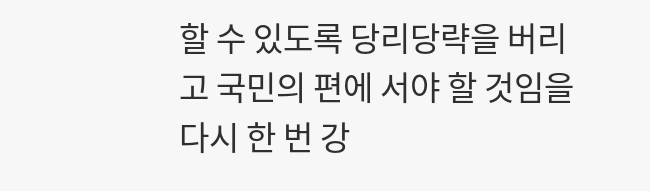할 수 있도록 당리당략을 버리고 국민의 편에 서야 할 것임을 다시 한 번 강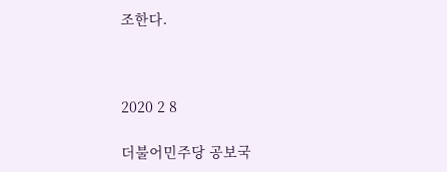조한다.



2020 2 8

더불어민주당 공보국